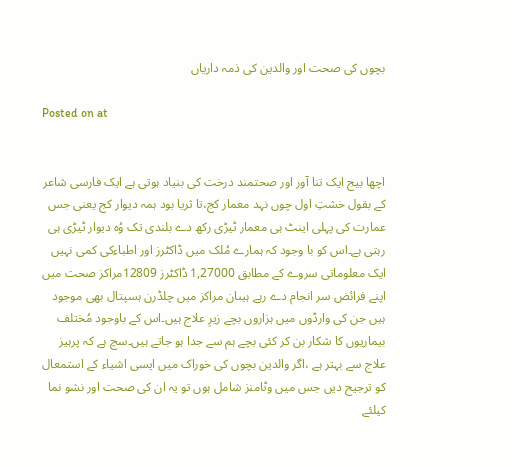بچوں کی صحت اور والدین کی ذمہ داریاں

Posted on at


اچھا بیج ایک تنا آور اور صحتمند درخت کی بنیاد ہوتی ہے ایک فارسی شاعر کے بقول خشتِ اول چوں نہد معمار کج،تا ثریا بود ہمہ دیوار کج یعنی جس عمارت کی پہلی اینٹ ہی معمار ٹیڑی رکھ دے بلندی تک وُہ دیوار ٹیڑی ہی رہتی ہے۔اس کو با وجود کہ ہمارے مُلک میں ڈاکٹرز اور اطباءکی کمی نہیں ایک معلوماتی سروے کے مطابق 1,27000 ڈاکٹرز 12809مراکز صحت میں اپنے فرائض سر انجام دے رہے ہیںان مراکز میں چلڈرن ہسپتال بھی موجود ہیں جن کی وارڈوں میں ہزاروں بچے زیرِ علاج ہیں۔اس کے باوجود مُختلف بیماریوں کا شکار بن کر کئی بچے ہم سے جدا ہو جاتے ہیں۔سچ ہے کہ پرہیز علاج سے بہتر ہے ،اگر والدین بچوں کی خوراک میں ایسی اشیاء کے استمعال کو ترجیح دیں جس میں وٹامنز شامل ہوں تو یہ ان کی صحت اور نشو نما کیلئے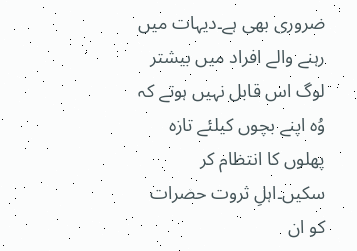ضروری بھی ہے۔دیہات میں رہنے والے افراد میں بیشتر لوگ اس قابل نہیں ہوتے کہ وُہ اپنے بچوں کیلئے تازہ پھلوں کا انتظام کر سکیں۔اہلِ ثروت حضرات کو ان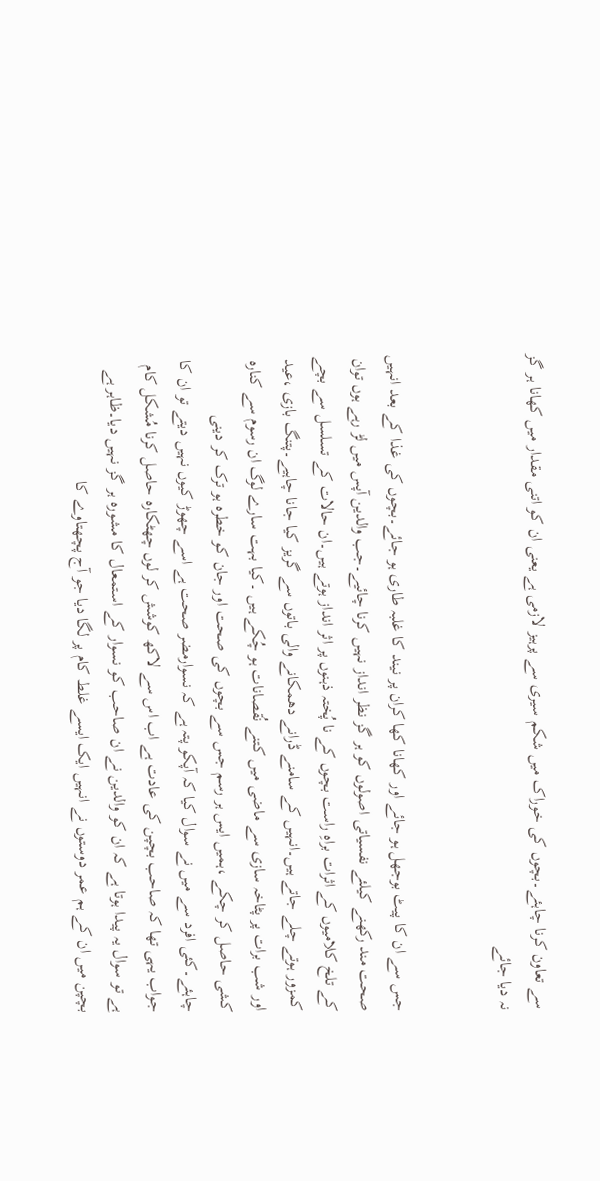سے تعاون کرنا چاہئے۔بچوں کی خوراک میں شکم سیری سے پرہیز لازمی ہے یعنی ان کو اتنی مقدار میں کھانا ہر گز نہ دیا جائے


جس سے ان کا پیٹ بوجھل ہو جائے اور کھانا کھا کران پر نیند کا غلبہ طاری ہو جائے۔بچوں کی غذا کے بعد انہیں صحت مند رکھنے کیلئے نفسیاتی اصولوں کو ہر گز نظر انداز نہیں کرنا چائیے۔جب والدین آپس میں لڑ رہے ہوں توان کے تلخ کلامیوں کے اثرات براہِ راست بچوں کے نا پُختہ ذہنوں پر اثر انداز ہوتے ہیں۔ان حالات کے تسلسل سے بچے کمزور ہوتے چلے جاتے ہیں۔انہیں کے سامنے ڈرانے دھمکانے والی باتوں سے گریز کیا جانا چاہیے۔پتنگ بازی ،عید اور شب برات پر پٹاخہ سازی سے ماضی میں کتنے نُقصانات ہو چُکے ہیں ۔کیا بہت سارے لوگ ان رسوم سے کنارہ کشی حاصل کر چکے ،ہمیں ایس ہر رسم جس سے بچوں کی صحت اور جان کو خطرہ ہو ترک کر دینی چاہئے۔کئی افرد سے میں نے سوال کیا کہ آپکو پتہ ہے کہ نسوارمضر صحت ہے اسے چھوڑ کیوں نہیں دیتے تو ان کا جواب یہی تھا کہ صاحب بچپن کی عادت ہے اب اس سے لاکھ کوشش کر لوں چھٹکارہ حاصل کرنا مُشکل کام ہے تو سوال یہ پیدا ہوتا ہے کہ ان کو والدین نے ان صاحب کو نسوار کے استمعال کا مشورہ ہر گز نہیں دیا۔ظاہر ہے بچپن میں ان کے ہم عمر دوستوں نے انہیں ایک ایسے غلط کام پر لگا دیا جو آج پچھتاوے کا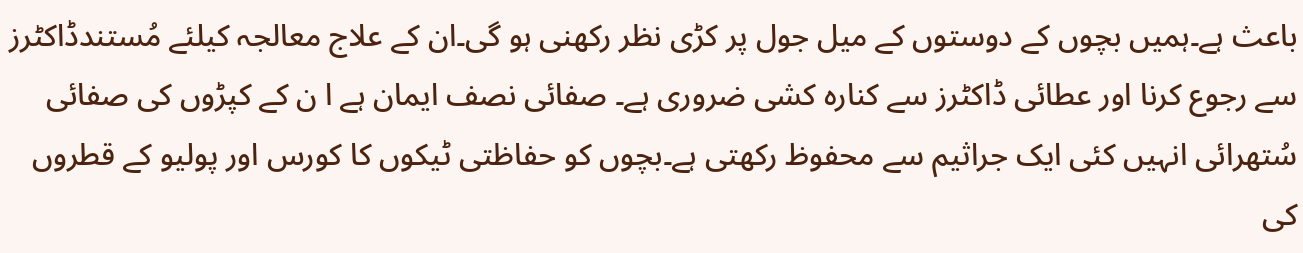باعث ہے۔ہمیں بچوں کے دوستوں کے میل جول پر کڑی نظر رکھنی ہو گی۔ان کے علاج معالجہ کیلئے مُستندڈاکٹرز سے رجوع کرنا اور عطائی ڈاکٹرز سے کنارہ کشی ضروری ہے۔ صفائی نصف ایمان ہے ا ن کے کپڑوں کی صفائی سُتھرائی انہیں کئی ایک جراثیم سے محفوظ رکھتی ہے۔بچوں کو حفاظتی ٹیکوں کا کورس اور پولیو کے قطروں کی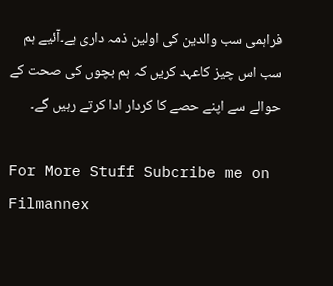فراہمی سب والدین کی اولین ذمہ داری ہے۔آئیے ہم سب اس چیز کاعہد کریں کہ ہم بچوں کی صحت کے حوالے سے اپنے حصے کا کردار ادا کرتے رہیں گے۔

For More Stuff Subcribe me on Filmannex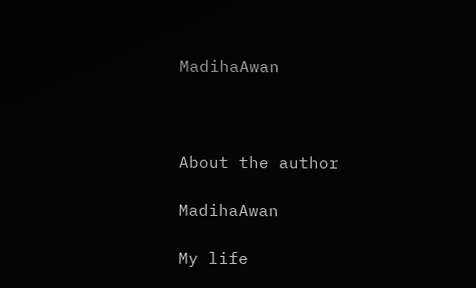MadihaAwan



About the author

MadihaAwan

My life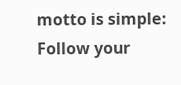motto is simple: Follow your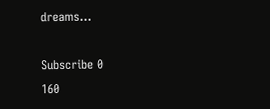dreams...

Subscribe 0
160